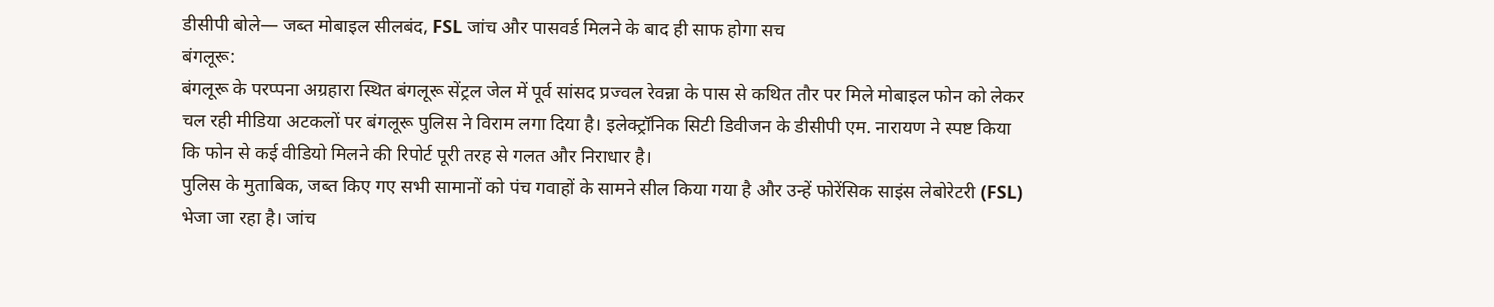डीसीपी बोले— जब्त मोबाइल सीलबंद, FSL जांच और पासवर्ड मिलने के बाद ही साफ होगा सच
बंगलूरू:
बंगलूरू के परप्पना अग्रहारा स्थित बंगलूरू सेंट्रल जेल में पूर्व सांसद प्रज्वल रेवन्ना के पास से कथित तौर पर मिले मोबाइल फोन को लेकर चल रही मीडिया अटकलों पर बंगलूरू पुलिस ने विराम लगा दिया है। इलेक्ट्रॉनिक सिटी डिवीजन के डीसीपी एम. नारायण ने स्पष्ट किया कि फोन से कई वीडियो मिलने की रिपोर्ट पूरी तरह से गलत और निराधार है।
पुलिस के मुताबिक, जब्त किए गए सभी सामानों को पंच गवाहों के सामने सील किया गया है और उन्हें फोरेंसिक साइंस लेबोरेटरी (FSL) भेजा जा रहा है। जांच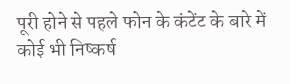पूरी होने से पहले फोन के कंटेंट के बारे में कोई भी निष्कर्ष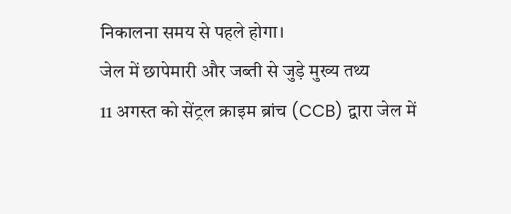निकालना समय से पहले होगा।
जेल में छापेमारी और जब्ती से जुड़े मुख्य तथ्य
11 अगस्त को सेंट्रल क्राइम ब्रांच (CCB) द्वारा जेल में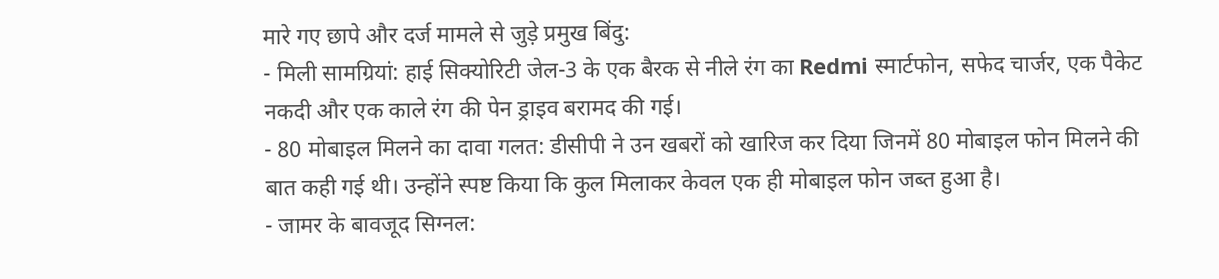मारे गए छापे और दर्ज मामले से जुड़े प्रमुख बिंदु:
- मिली सामग्रियां: हाई सिक्योरिटी जेल-3 के एक बैरक से नीले रंग का Redmi स्मार्टफोन, सफेद चार्जर, एक पैकेट नकदी और एक काले रंग की पेन ड्राइव बरामद की गई।
- 80 मोबाइल मिलने का दावा गलत: डीसीपी ने उन खबरों को खारिज कर दिया जिनमें 80 मोबाइल फोन मिलने की बात कही गई थी। उन्होंने स्पष्ट किया कि कुल मिलाकर केवल एक ही मोबाइल फोन जब्त हुआ है।
- जामर के बावजूद सिग्नल: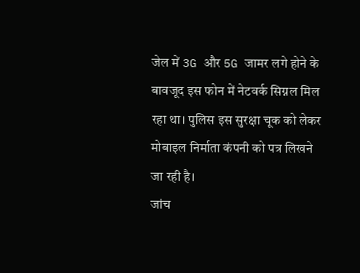जेल में 3G और 5G जामर लगे होने के बावजूद इस फोन में नेटवर्क सिग्नल मिल रहा था। पुलिस इस सुरक्षा चूक को लेकर मोबाइल निर्माता कंपनी को पत्र लिखने जा रही है।
जांच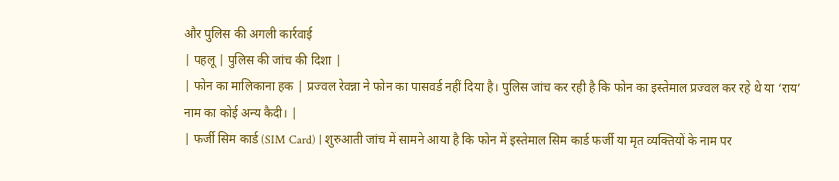और पुलिस की अगली कार्रवाई
| पहलू | पुलिस की जांच की दिशा |
| फोन का मालिकाना हक | प्रज्वल रेवन्ना ने फोन का पासवर्ड नहीं दिया है। पुलिस जांच कर रही है कि फोन का इस्तेमाल प्रज्वल कर रहे थे या ‘राय’ नाम का कोई अन्य कैदी। |
| फर्जी सिम कार्ड (SIM Card) | शुरुआती जांच में सामने आया है कि फोन में इस्तेमाल सिम कार्ड फर्जी या मृत व्यक्तियों के नाम पर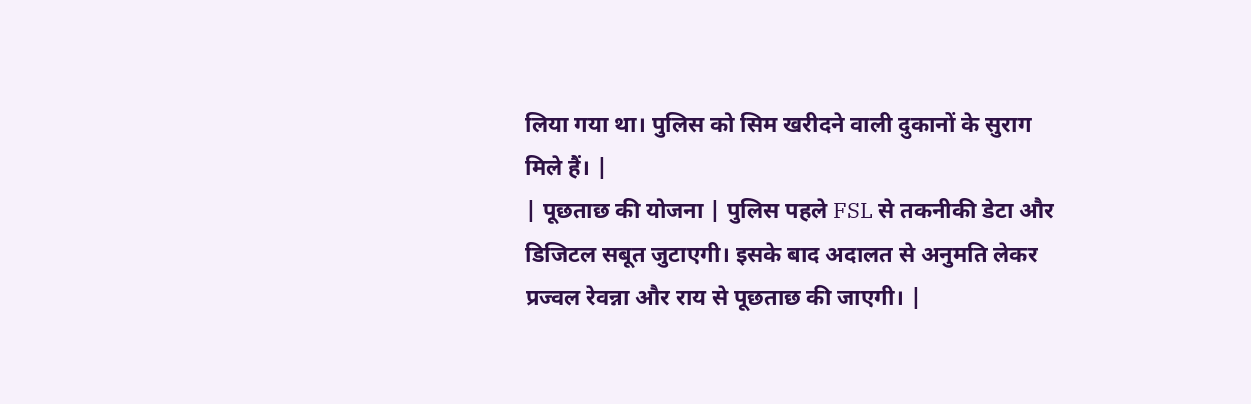लिया गया था। पुलिस को सिम खरीदने वाली दुकानों के सुराग मिले हैं। |
| पूछताछ की योजना | पुलिस पहले FSL से तकनीकी डेटा और डिजिटल सबूत जुटाएगी। इसके बाद अदालत से अनुमति लेकर प्रज्वल रेवन्ना और राय से पूछताछ की जाएगी। |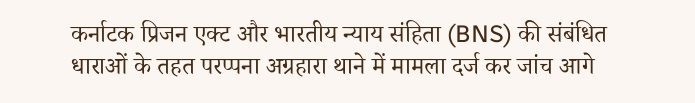कर्नाटक प्रिजन एक्ट और भारतीय न्याय संहिता (BNS) की संबंधित धाराओं के तहत परप्पना अग्रहारा थाने में मामला दर्ज कर जांच आगे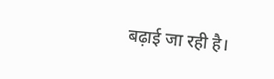बढ़ाई जा रही है।